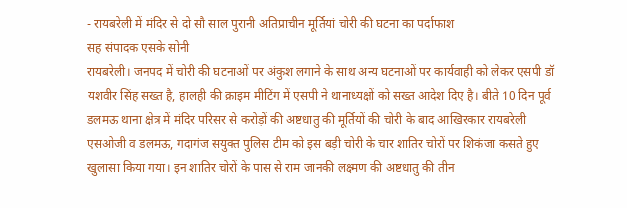- रायबरेली में मंदिर से दो सौ साल पुरानी अतिप्राचीन मूर्तियां चोरी की घटना का पर्दाफाश
सह संपादक एसके सोनी
रायबरेली। जनपद में चोरी की घटनाओं पर अंकुश लगाने के साथ अन्य घटनाओं पर कार्यवाही को लेकर एसपी डॉ यशवीर सिंह सख्त है, हालही की क्राइम मीटिंग में एसपी ने थानाध्यक्षों को सख्त आदेश दिए है। बीते 10 दिन पूर्व डलमऊ थाना क्षेत्र में मंदिर परिसर से करोड़ों की अष्टधातु की मूर्तियों की चोरी के बाद आखिरकार रायबरेली एसओजी व डलमऊ, गदागंज सयुक्त पुलिस टीम को इस बड़ी चोरी के चार शातिर चोरों पर शिकंजा कसते हुए खुलासा किया गया। इन शातिर चोरों के पास से राम जानकी लक्ष्मण की अष्टधातु की तीन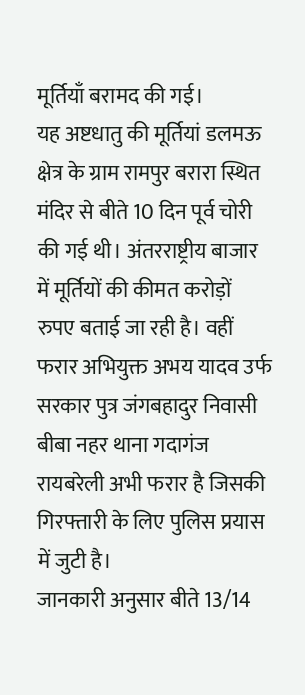मूर्तियाँ बरामद की गई।
यह अष्टधातु की मूर्तियां डलमऊ क्षेत्र के ग्राम रामपुर बरारा स्थित मंदिर से बीते 10 दिन पूर्व चोरी की गई थी। अंतरराष्ट्रीय बाजार में मूर्तियों की कीमत करोड़ों रुपए बताई जा रही है। वहीं फरार अभियुक्त अभय यादव उर्फ सरकार पुत्र जंगबहादुर निवासी बीबा नहर थाना गदागंज रायबरेली अभी फरार है जिसकी गिरफ्तारी के लिए पुलिस प्रयास में जुटी है।
जानकारी अनुसार बीते 13/14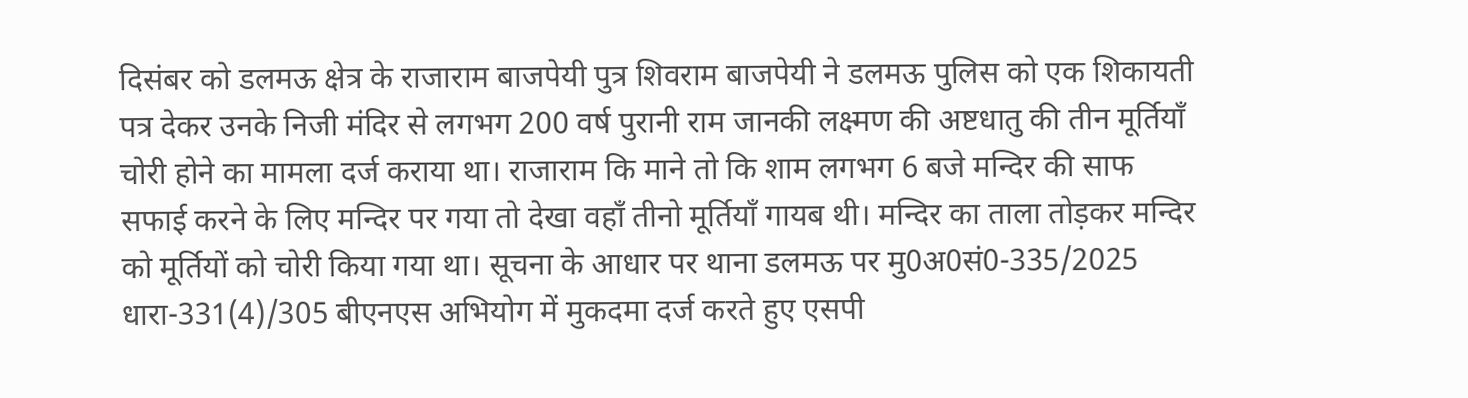दिसंबर को डलमऊ क्षेत्र के राजाराम बाजपेयी पुत्र शिवराम बाजपेयी ने डलमऊ पुलिस को एक शिकायती पत्र देकर उनके निजी मंदिर से लगभग 200 वर्ष पुरानी राम जानकी लक्ष्मण की अष्टधातु की तीन मूर्तियाँ चोरी होने का मामला दर्ज कराया था। राजाराम कि माने तो कि शाम लगभग 6 बजे मन्दिर की साफ सफाई करने के लिए मन्दिर पर गया तो देखा वहाँ तीनो मूर्तियाँ गायब थी। मन्दिर का ताला तोड़कर मन्दिर को मूर्तियों को चोरी किया गया था। सूचना के आधार पर थाना डलमऊ पर मु0अ0सं0-335/2025 धारा-331(4)/305 बीएनएस अभियोग में मुकदमा दर्ज करते हुए एसपी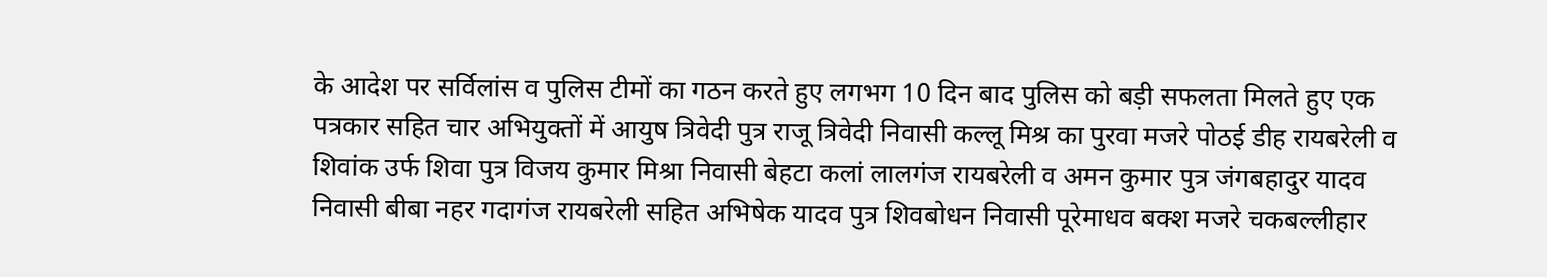के आदेश पर सर्विलांस व पुलिस टीमों का गठन करते हुए लगभग 10 दिन बाद पुलिस को बड़ी सफलता मिलते हुए एक पत्रकार सहित चार अभियुक्तों में आयुष त्रिवेदी पुत्र राजू त्रिवेदी निवासी कल्लू मिश्र का पुरवा मजरे पोठई डीह रायबरेली व शिवांक उर्फ शिवा पुत्र विजय कुमार मिश्रा निवासी बेहटा कलां लालगंज रायबरेली व अमन कुमार पुत्र जंगबहादुर यादव निवासी बीबा नहर गदागंज रायबरेली सहित अभिषेक यादव पुत्र शिवबोधन निवासी पूरेमाधव बक्श मजरे चकबल्लीहार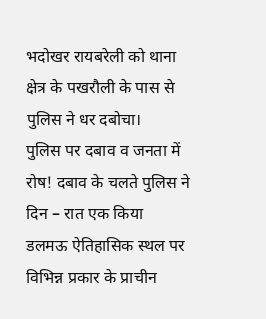भदोखर रायबरेली को थाना क्षेत्र के पखरौली के पास से पुलिस ने धर दबोचा।
पुलिस पर दबाव व जनता में रोष! दबाव के चलते पुलिस ने दिन – रात एक किया
डलमऊ ऐतिहासिक स्थल पर विभिन्न प्रकार के प्राचीन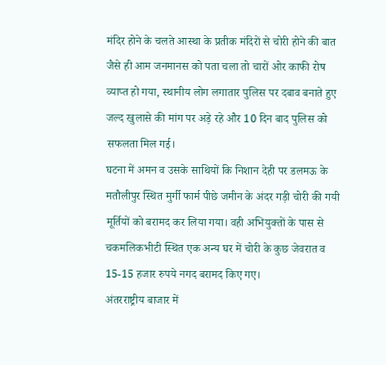मंदिर होने के चलते आस्था के प्रतीक मंदिरों से चोरी होने की बात जैसे ही आम जनमानस को पता चला तो चारों ओर काफी रोष व्याप्त हो गया, स्थानीय लोग लगातार पुलिस पर दबाव बनाते हुए जल्द खुलासे की मांग पर अड़े रहे और 10 दिन बाद पुलिस को सफलता मिल गई।
घटना में अमन व उसके साथियों कि निशान देही पर डलमऊ के मतौलीपुर स्थित मुर्गी फार्म पीछे जमीन के अंदर गड़ी चोरी की गयी मूर्तियों को बरामद कर लिया गया। वही अभियुक्तों के पास से चकमलिकभीटी स्थित एक अन्य घर में चोरी के कुछ जेवरात व 15-15 हजार रुपये नगद बरामद किए गए।
अंतरराष्ट्रीय बाजार में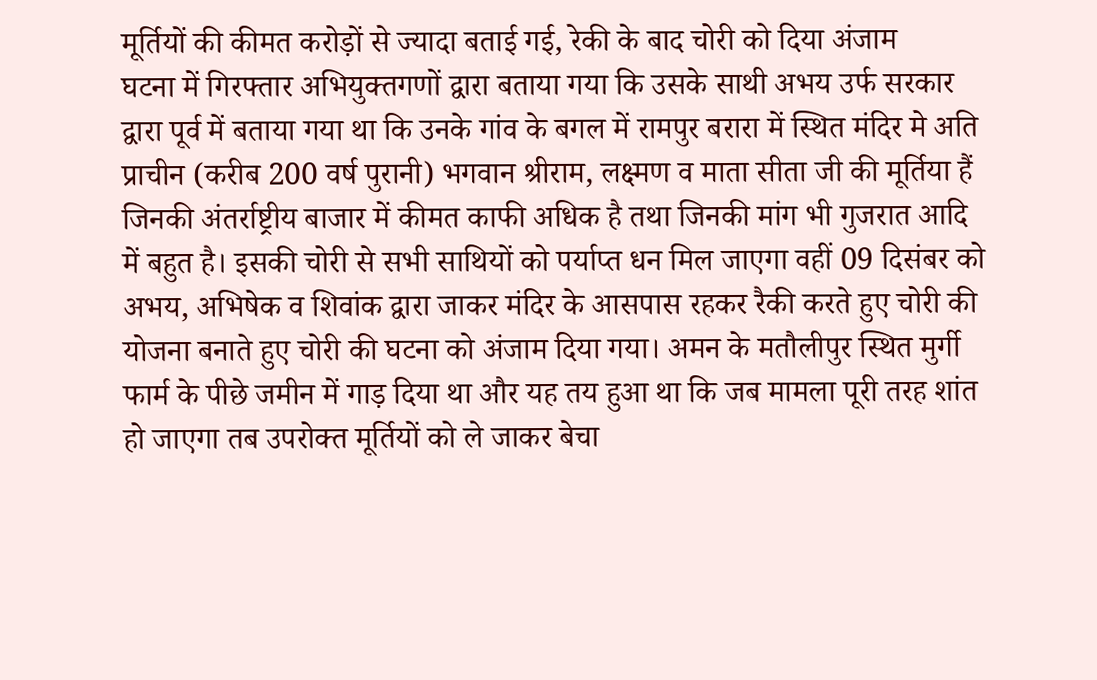मूर्तियों की कीमत करोड़ों से ज्यादा बताई गई, रेकी के बाद चोरी को दिया अंजाम
घटना में गिरफ्तार अभियुक्तगणों द्वारा बताया गया कि उसके साथी अभय उर्फ सरकार द्वारा पूर्व में बताया गया था कि उनके गांव के बगल में रामपुर बरारा में स्थित मंदिर मे अति प्राचीन (करीब 200 वर्ष पुरानी) भगवान श्रीराम, लक्ष्मण व माता सीता जी की मूर्तिया हैं जिनकी अंतर्राष्ट्रीय बाजार में कीमत काफी अधिक है तथा जिनकी मांग भी गुजरात आदि में बहुत है। इसकी चोरी से सभी साथियों को पर्याप्त धन मिल जाएगा वहीं 09 दिसंबर को अभय, अभिषेक व शिवांक द्वारा जाकर मंदिर के आसपास रहकर रैकी करते हुए चोरी की योजना बनाते हुए चोरी की घटना को अंजाम दिया गया। अमन के मतौलीपुर स्थित मुर्गी फार्म के पीछे जमीन में गाड़ दिया था और यह तय हुआ था कि जब मामला पूरी तरह शांत हो जाएगा तब उपरोक्त मूर्तियों को ले जाकर बेचा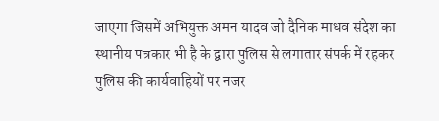जाएगा जिसमें अभियुक्त अमन यादव जो दैनिक माधव संदेश का स्थानीय पत्रकार भी है के द्वारा पुलिस से लगातार संपर्क में रहकर पुलिस की कार्यवाहियों पर नजर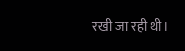रखी जा रही थी।